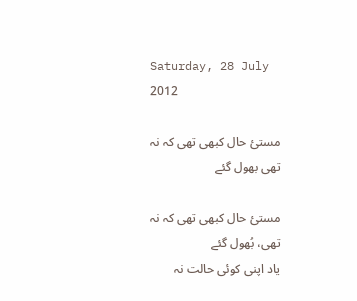Saturday, 28 July 2012

مستئ حال کبھی تھی کہ نہ تھی بھول گئے

مستئ حال کبھی تھی کہ نہ تھی، بُھول گئے
یاد اپنی کوئی حالت نہ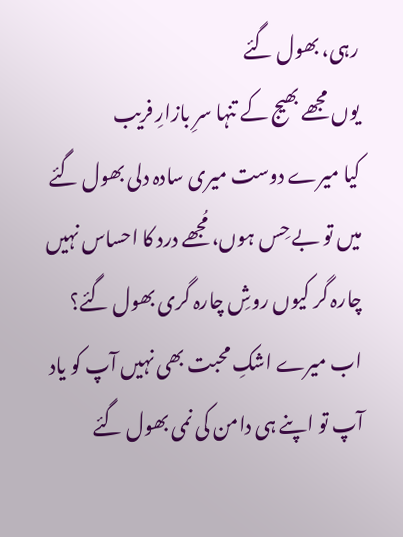رہی، بھول گئے
یوں مجھے بھیج کے تنہا سرِ بازارِ فریب
کیا میرے دوست میری سادہ دلی بھول گئے
میں تو بے حِس ہوں، مُجھے درد کا احساس نہیں
چارہ گر کیوں روشِ چارہ گری بھول گئے؟
اب میرے اشکِ محبت بھی نہیں آپ کو یاد
آپ تو اپنے ہی دامن کی نمی بھول گئے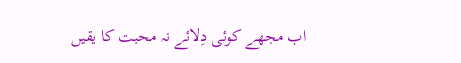اب مجھے کوئی دِلائے نہ محبت کا یقیں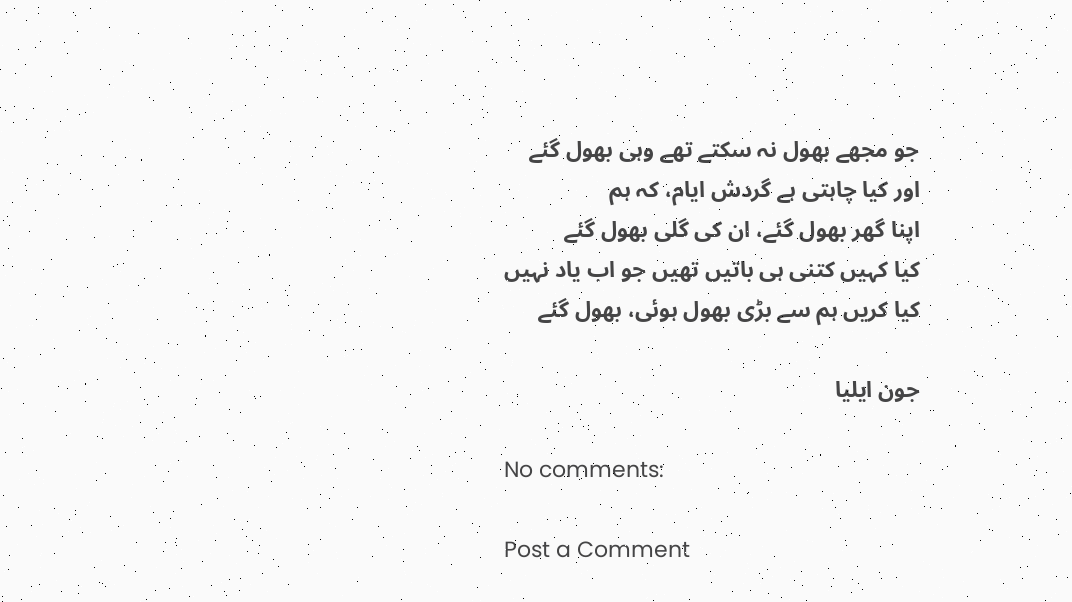جو مجھے بھول نہ سکتے تھے وہی بھول گئے
اور کیا چاہتی ہے گردش ایام، کہ ہم
اپنا گھر بھول گئے، ان کی گلی بھول گئے
کیا کہیں کتنی ہی باتیں تھیں جو اب یاد نہیں
کیا کریں ہم سے بڑی بھول ہوئی، بھول گئے

جون ایلیا

No comments:

Post a Comment